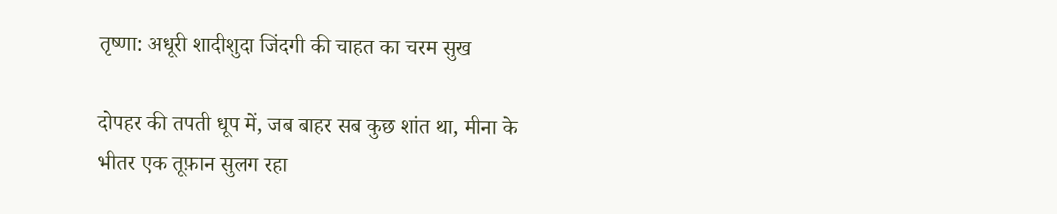तृष्णा: अधूरी शादीशुदा जिंदगी की चाहत का चरम सुख

दोपहर की तपती धूप में, जब बाहर सब कुछ शांत था, मीना के भीतर एक तूफ़ान सुलग रहा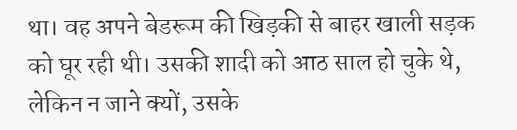था। वह अपने बेडरूम की खिड़की से बाहर खाली सड़क को घूर रही थी। उसकी शादी को आठ साल हो चुके थे, लेकिन न जाने क्यों, उसके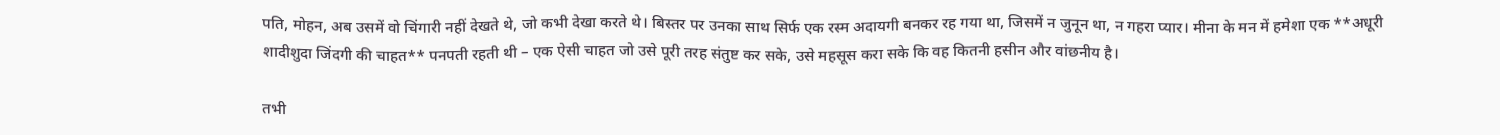पति, मोहन, अब उसमें वो चिंगारी नहीं देखते थे, जो कभी देखा करते थे। बिस्तर पर उनका साथ सिर्फ एक रस्म अदायगी बनकर रह गया था, जिसमें न जुनून था, न गहरा प्यार। मीना के मन में हमेशा एक **अधूरी शादीशुदा जिंदगी की चाहत** पनपती रहती थी – एक ऐसी चाहत जो उसे पूरी तरह संतुष्ट कर सके, उसे महसूस करा सके कि वह कितनी हसीन और वांछनीय है।

तभी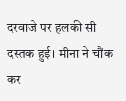दरवाजे पर हलकी सी दस्तक हुई। मीना ने चौंक कर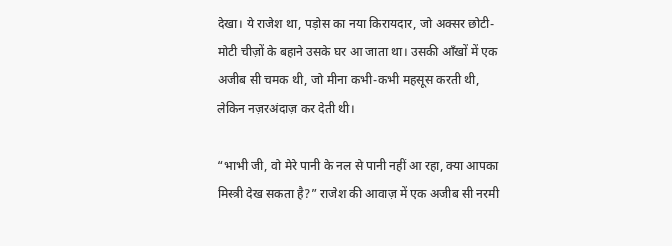देखा। ये राजेश था, पड़ोस का नया किरायदार, जो अक्सर छोटी-मोटी चीज़ों के बहाने उसके घर आ जाता था। उसकी आँखों में एक अजीब सी चमक थी, जो मीना कभी-कभी महसूस करती थी, लेकिन नज़रअंदाज़ कर देती थी।

“भाभी जी, वो मेरे पानी के नल से पानी नहीं आ रहा, क्या आपका मिस्त्री देख सकता है?” राजेश की आवाज़ में एक अजीब सी नरमी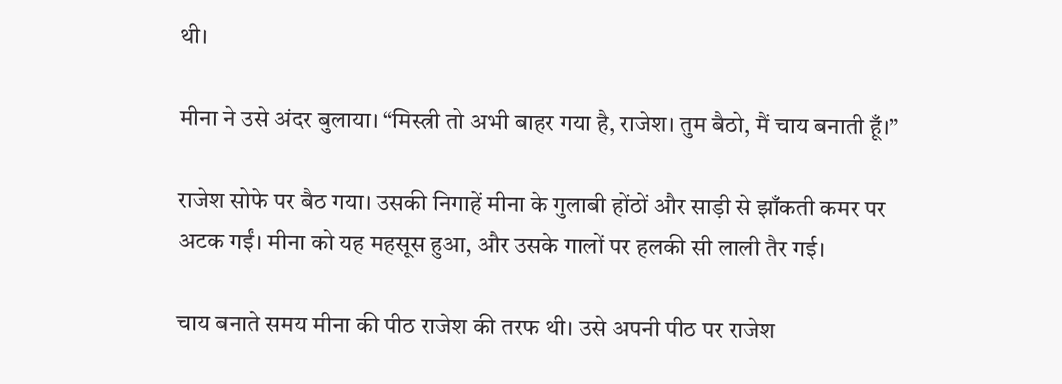थी।

मीना ने उसे अंदर बुलाया। “मिस्त्री तो अभी बाहर गया है, राजेश। तुम बैठो, मैं चाय बनाती हूँ।”

राजेश सोफे पर बैठ गया। उसकी निगाहें मीना के गुलाबी होंठों और साड़ी से झाँकती कमर पर अटक गईं। मीना को यह महसूस हुआ, और उसके गालों पर हलकी सी लाली तैर गई।

चाय बनाते समय मीना की पीठ राजेश की तरफ थी। उसे अपनी पीठ पर राजेश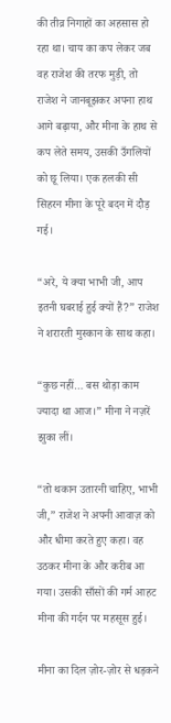की तीव्र निगाहों का अहसास हो रहा था। चाय का कप लेकर जब वह राजेश की तरफ मुड़ी, तो राजेश ने जानबूझकर अपना हाथ आगे बढ़ाया, और मीना के हाथ से कप लेते समय, उसकी उँगलियों को छू लिया। एक हलकी सी सिहरन मीना के पूरे बदन में दौड़ गई।

“अरे, ये क्या भाभी जी, आप इतनी घबराई हुई क्यों हैं?” राजेश ने शरारती मुस्कान के साथ कहा।

“कुछ नहीं… बस थोड़ा काम ज्यादा था आज।” मीना ने नज़रें झुका लीं।

“तो थकान उतारनी चाहिए, भाभी जी,” राजेश ने अपनी आवाज़ को और धीमा करते हुए कहा। वह उठकर मीना के और करीब आ गया। उसकी साँसों की गर्म आहट मीना की गर्दन पर महसूस हुई।

मीना का दिल ज़ोर-ज़ोर से धड़कने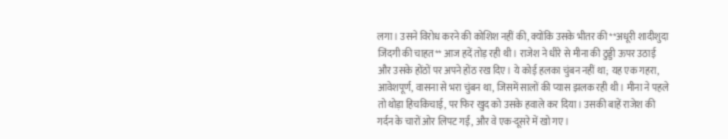लगा। उसने विरोध करने की कोशिश नहीं की, क्योंकि उसके भीतर की **अधूरी शादीशुदा जिंदगी की चाहत** आज हदें तोड़ रही थी। राजेश ने धीरे से मीना की ठुड्डी ऊपर उठाई और उसके होंठों पर अपने होंठ रख दिए। ये कोई हलका चुंबन नहीं था; यह एक गहरा, आवेशपूर्ण, वासना से भरा चुंबन था, जिसमें सालों की प्यास झलक रही थी। मीना ने पहले तो थोड़ा हिचकिचाई, पर फिर खुद को उसके हवाले कर दिया। उसकी बाहें राजेश की गर्दन के चारों ओर लिपट गईं, और वे एक-दूसरे में खो गए।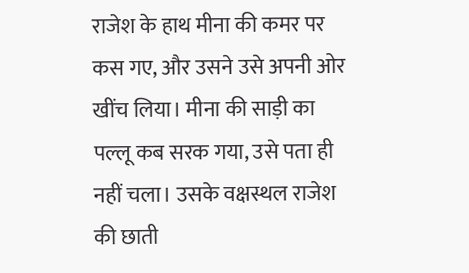राजेश के हाथ मीना की कमर पर कस गए, और उसने उसे अपनी ओर खींच लिया। मीना की साड़ी का पल्लू कब सरक गया, उसे पता ही नहीं चला। उसके वक्षस्थल राजेश की छाती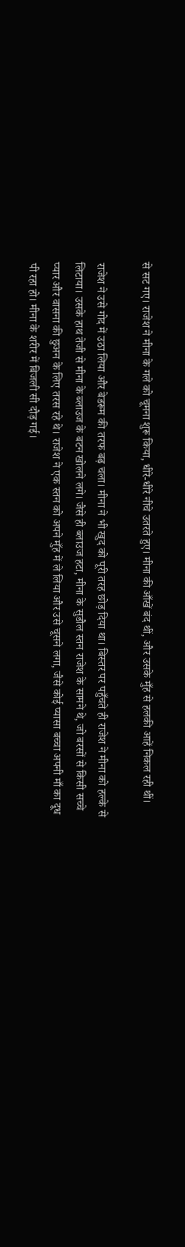से सट गए। राजेश ने मीना के गले को चूमना शुरू किया, धीरे-धीरे नीचे उतरते हुए। मीना की आँखें बंद थीं, और उसके मुँह से हलकी आहें निकल रही थीं।

राजेश ने उसे गोद में उठा लिया और बेडरूम की तरफ बढ़ चला। मीना ने भी खुद को पूरी तरह छोड़ दिया था। बिस्तर पर पहुँचते ही राजेश ने मीना को हल्के से लिटाया। उसके हाथ तेजी से मीना के ब्लाउज के बटन खोलने लगे। जैसे ही ब्लाउज हटा, मीना के सुडौल स्तन राजेश के सामने थे, जो बरसों से किसी सच्चे प्यार और वासना की छुअन के लिए तरस रहे थे। राजेश ने एक स्तन को अपने मुँह में ले लिया और उसे चूसने लगा, जैसे कोई प्यासा बच्चा अपनी माँ का दूध पी रहा हो। मीना के शरीर में बिजली सी दौड़ गई।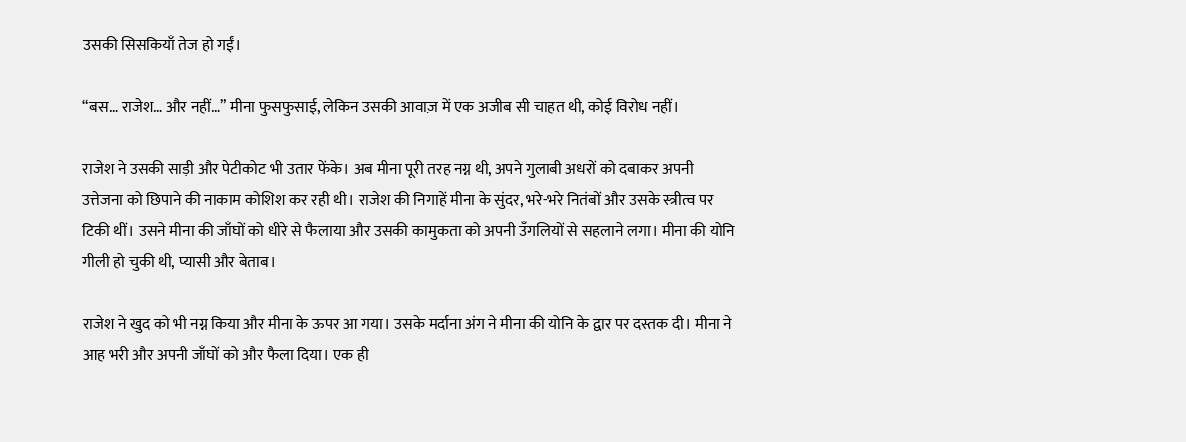उसकी सिसकियाँ तेज हो गईं।

“बस… राजेश… और नहीं…” मीना फुसफुसाई, लेकिन उसकी आवाज़ में एक अजीब सी चाहत थी, कोई विरोध नहीं।

राजेश ने उसकी साड़ी और पेटीकोट भी उतार फेंके। अब मीना पूरी तरह नग्न थी, अपने गुलाबी अधरों को दबाकर अपनी उत्तेजना को छिपाने की नाकाम कोशिश कर रही थी। राजेश की निगाहें मीना के सुंदर, भरे-भरे नितंबों और उसके स्त्रीत्व पर टिकी थीं। उसने मीना की जाँघों को धीरे से फैलाया और उसकी कामुकता को अपनी उँगलियों से सहलाने लगा। मीना की योनि गीली हो चुकी थी, प्यासी और बेताब।

राजेश ने खुद को भी नग्न किया और मीना के ऊपर आ गया। उसके मर्दाना अंग ने मीना की योनि के द्वार पर दस्तक दी। मीना ने आह भरी और अपनी जाँघों को और फैला दिया। एक ही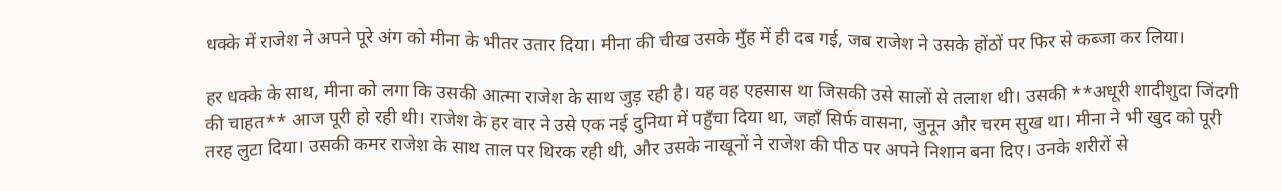धक्के में राजेश ने अपने पूरे अंग को मीना के भीतर उतार दिया। मीना की चीख उसके मुँह में ही दब गई, जब राजेश ने उसके होंठों पर फिर से कब्जा कर लिया।

हर धक्के के साथ, मीना को लगा कि उसकी आत्मा राजेश के साथ जुड़ रही है। यह वह एहसास था जिसकी उसे सालों से तलाश थी। उसकी **अधूरी शादीशुदा जिंदगी की चाहत** आज पूरी हो रही थी। राजेश के हर वार ने उसे एक नई दुनिया में पहुँचा दिया था, जहाँ सिर्फ वासना, जुनून और चरम सुख था। मीना ने भी खुद को पूरी तरह लुटा दिया। उसकी कमर राजेश के साथ ताल पर थिरक रही थी, और उसके नाखूनों ने राजेश की पीठ पर अपने निशान बना दिए। उनके शरीरों से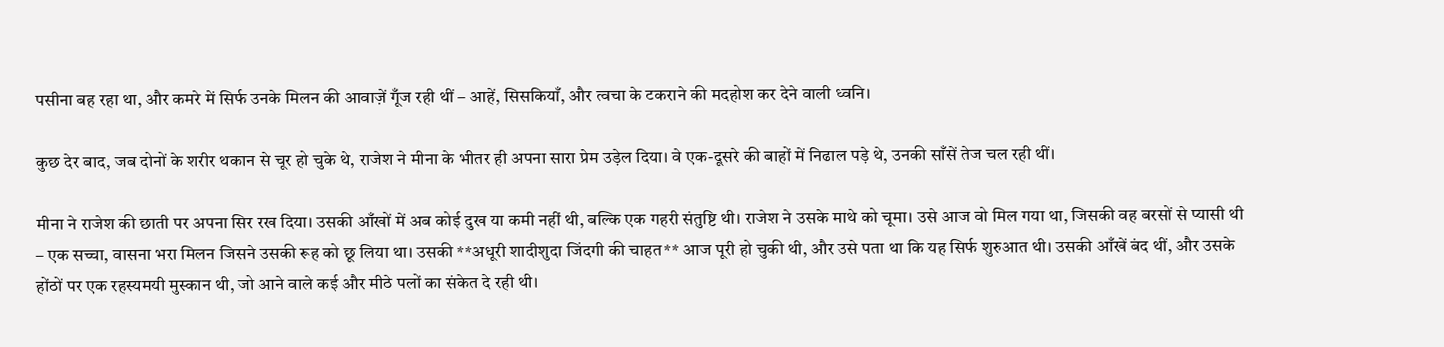पसीना बह रहा था, और कमरे में सिर्फ उनके मिलन की आवाज़ें गूँज रही थीं – आहें, सिसकियाँ, और त्वचा के टकराने की मदहोश कर देने वाली ध्वनि।

कुछ देर बाद, जब दोनों के शरीर थकान से चूर हो चुके थे, राजेश ने मीना के भीतर ही अपना सारा प्रेम उड़ेल दिया। वे एक-दूसरे की बाहों में निढाल पड़े थे, उनकी साँसें तेज चल रही थीं।

मीना ने राजेश की छाती पर अपना सिर रख दिया। उसकी आँखों में अब कोई दुख या कमी नहीं थी, बल्कि एक गहरी संतुष्टि थी। राजेश ने उसके माथे को चूमा। उसे आज वो मिल गया था, जिसकी वह बरसों से प्यासी थी – एक सच्चा, वासना भरा मिलन जिसने उसकी रूह को छू लिया था। उसकी **अधूरी शादीशुदा जिंदगी की चाहत** आज पूरी हो चुकी थी, और उसे पता था कि यह सिर्फ शुरुआत थी। उसकी आँखें बंद थीं, और उसके होंठों पर एक रहस्यमयी मुस्कान थी, जो आने वाले कई और मीठे पलों का संकेत दे रही थी।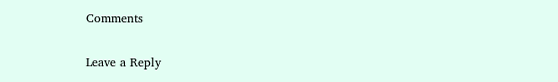Comments

Leave a Reply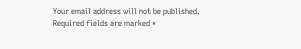Your email address will not be published. Required fields are marked *